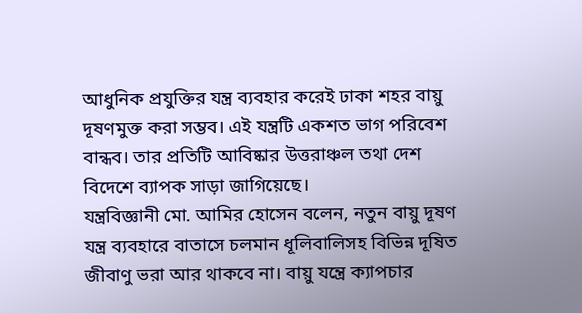আধুনিক প্রযুক্তির যন্ত্র ব্যবহার করেই ঢাকা শহর বায়ু দূষণমুক্ত করা সম্ভব। এই যন্ত্রটি একশত ভাগ পরিবেশ বান্ধব। তার প্রতিটি আবিষ্কার উত্তরাঞ্চল তথা দেশ বিদেশে ব্যাপক সাড়া জাগিয়েছে।
যন্ত্রবিজ্ঞানী মো. আমির হোসেন বলেন, নতুন বায়ু দূষণ যন্ত্র ব্যবহারে বাতাসে চলমান ধূলিবালিসহ বিভিন্ন দূষিত জীবাণু ভরা আর থাকবে না। বায়ু যন্ত্রে ক্যাপচার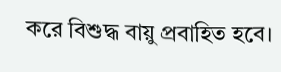করে বিশুদ্ধ বায়ু প্রবাহিত হবে।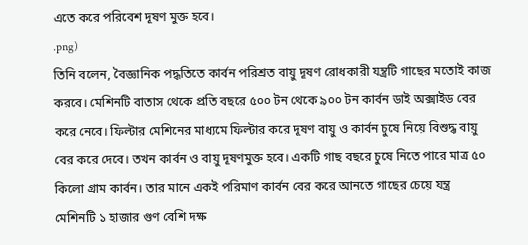এতে করে পরিবেশ দূষণ মুক্ত হবে।
.png)
তিনি বলেন, বৈজ্ঞানিক পদ্ধতিতে কার্বন পরিশ্রত বায়ু দূষণ রোধকারী যন্ত্রটি গাছের মতোই কাজ করবে। মেশিনটি বাতাস থেকে প্রতি বছরে ৫০০ টন থেকে ৯০০ টন কার্বন ডাই অক্সাইড বের করে নেবে। ফিল্টার মেশিনের মাধ্যমে ফিল্টার করে দূষণ বায়ু ও কার্বন চুষে নিয়ে বিশুদ্ধ বায়ু বের করে দেবে। তখন কার্বন ও বায়ু দূষণমুক্ত হবে। একটি গাছ বছরে চুষে নিতে পারে মাত্র ৫০ কিলো গ্রাম কার্বন। তার মানে একই পরিমাণ কার্বন বের করে আনতে গাছের চেয়ে যন্ত্র মেশিনটি ১ হাজার গুণ বেশি দক্ষ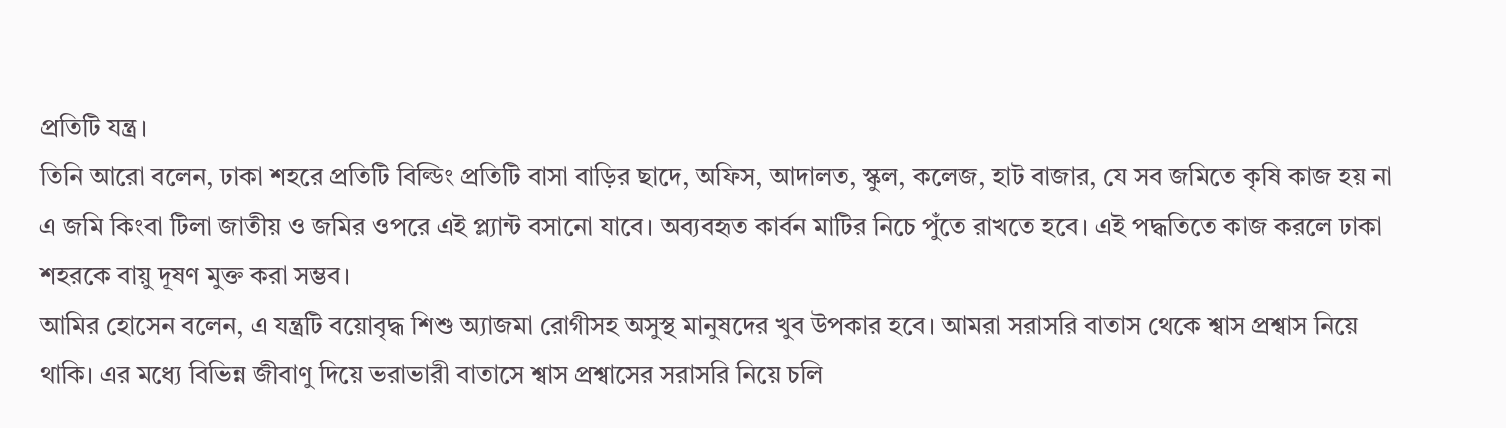প্রতিটি যন্ত্র।
তিনি আরো বলেন, ঢাকা শহরে প্রতিটি বিল্ডিং প্রতিটি বাসা বাড়ির ছাদে, অফিস, আদালত, স্কুল, কলেজ, হাট বাজার, যে সব জমিতে কৃষি কাজ হয় না এ জমি কিংবা টিলা জাতীয় ও জমির ওপরে এই প্ল্যান্ট বসানো যাবে। অব্যবহৃত কার্বন মাটির নিচে পুঁতে রাখতে হবে। এই পদ্ধতিতে কাজ করলে ঢাকা শহরকে বায়ু দূষণ মুক্ত করা সম্ভব।
আমির হোসেন বলেন, এ যন্ত্রটি বয়োবৃদ্ধ শিশু অ্যাজমা রোগীসহ অসুস্থ মানুষদের খুব উপকার হবে। আমরা সরাসরি বাতাস থেকে শ্বাস প্রশ্বাস নিয়ে থাকি। এর মধ্যে বিভিন্ন জীবাণু দিয়ে ভরাভারী বাতাসে শ্বাস প্রশ্বাসের সরাসরি নিয়ে চলি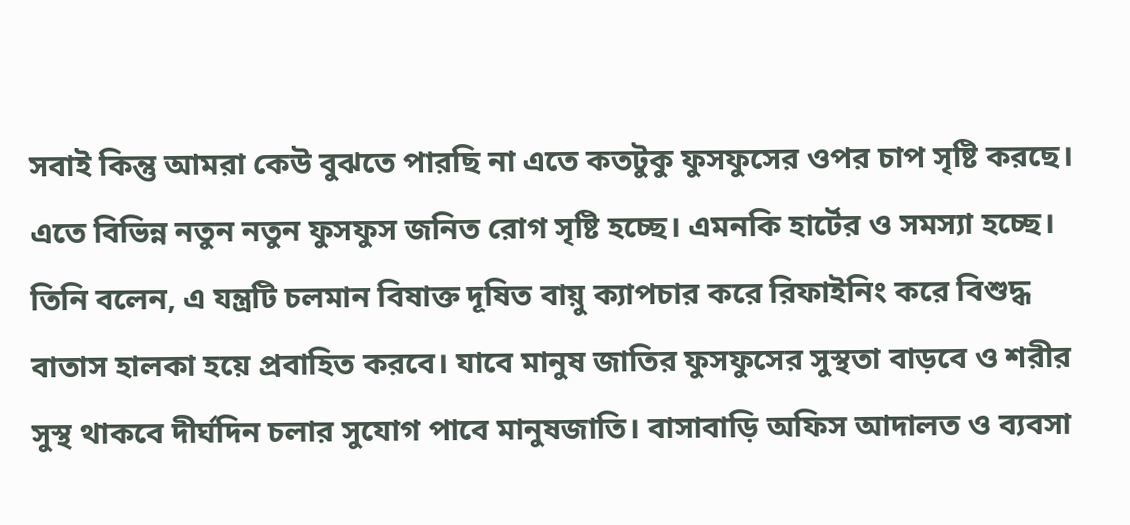সবাই কিন্তু আমরা কেউ বুঝতে পারছি না এতে কতটুকু ফুসফুসের ওপর চাপ সৃষ্টি করছে। এতে বিভিন্ন নতুন নতুন ফুসফুস জনিত রোগ সৃষ্টি হচ্ছে। এমনকি হার্টের ও সমস্যা হচ্ছে।
তিনি বলেন, এ যন্ত্রটি চলমান বিষাক্ত দূষিত বায়ু ক্যাপচার করে রিফাইনিং করে বিশুদ্ধ বাতাস হালকা হয়ে প্রবাহিত করবে। যাবে মানুষ জাতির ফুসফুসের সুস্থতা বাড়বে ও শরীর সুস্থ থাকবে দীর্ঘদিন চলার সুযোগ পাবে মানুষজাতি। বাসাবাড়ি অফিস আদালত ও ব্যবসা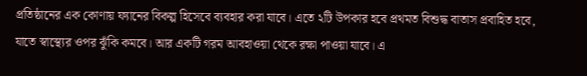প্রতিষ্ঠানের এক কোণায় ফ্যানের বিকল্প হিসেবে ব্যবহার করা যাবে। এতে ২টি উপকার হবে প্রথমত বিশুদ্ধ বাতাস প্রবাহিত হবে, যাতে স্বাস্থ্যের ওপর ঝুঁকি কমবে। আর একটি গরম আবহাওয়া থেকে রক্ষা পাওয়া যাবে। এ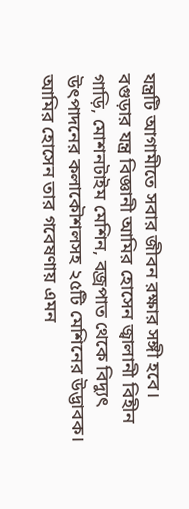যন্ত্রটি আগামীতে সবার জীবন রক্ষার সঙ্গী হবে।
বগুড়ার যন্ত্র বিজ্ঞানী আমির হোসেন জ্বালানী বিহীন গাড়ি, মোশনটাইম মেশিন, বজ্রপাত থেকে বিদ্যুৎ উৎপাদনের কলাকৌশলসহ ২৫টি মেশিনের উদ্ভাবক। আমির হোসেন তার গবেষণায় এমন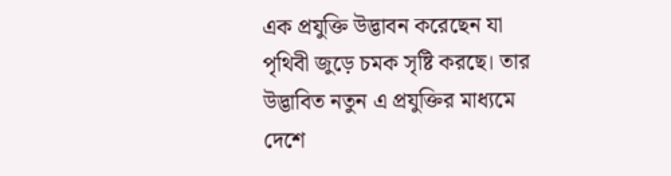এক প্রযুক্তি উদ্ভাবন করেছেন যা পৃথিবী জুড়ে চমক সৃষ্টি করছে। তার উদ্ভাবিত নতুন এ প্রযুক্তির মাধ্যমে দেশে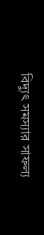বিদ্যুৎ সমস্যার সাফল্য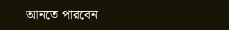আনতে পারবেন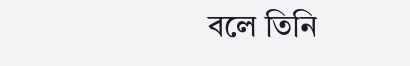বলে তিনি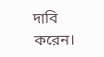দাবি করেন।